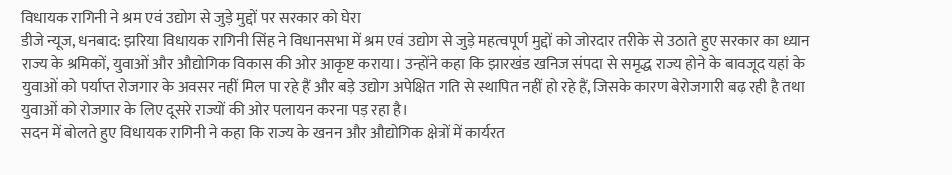विधायक रागिनी ने श्रम एवं उद्योग से जुड़े मुद्दों पर सरकार को घेरा
डीजे न्यूज, धनबाद: झरिया विधायक रागिनी सिंह ने विधानसभा में श्रम एवं उद्योग से जुड़े महत्वपूर्ण मुद्दों को जोरदार तरीके से उठाते हुए सरकार का ध्यान राज्य के श्रमिकों, युवाओं और औद्योगिक विकास की ओर आकृष्ट कराया। उन्होंने कहा कि झारखंड खनिज संपदा से समृद्ध राज्य होने के बावजूद यहां के युवाओं को पर्याप्त रोजगार के अवसर नहीं मिल पा रहे हैं और बड़े उद्योग अपेक्षित गति से स्थापित नहीं हो रहे हैं, जिसके कारण बेरोजगारी बढ़ रही है तथा युवाओं को रोजगार के लिए दूसरे राज्यों की ओर पलायन करना पड़ रहा है।
सदन में बोलते हुए विधायक रागिनी ने कहा कि राज्य के खनन और औद्योगिक क्षेत्रों में कार्यरत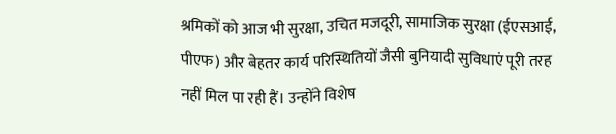श्रमिकों को आज भी सुरक्षा, उचित मजदूरी, सामाजिक सुरक्षा (ईएसआई, पीएफ) और बेहतर कार्य परिस्थितियों जैसी बुनियादी सुविधाएं पूरी तरह नहीं मिल पा रही हैं। उन्होंने विशेष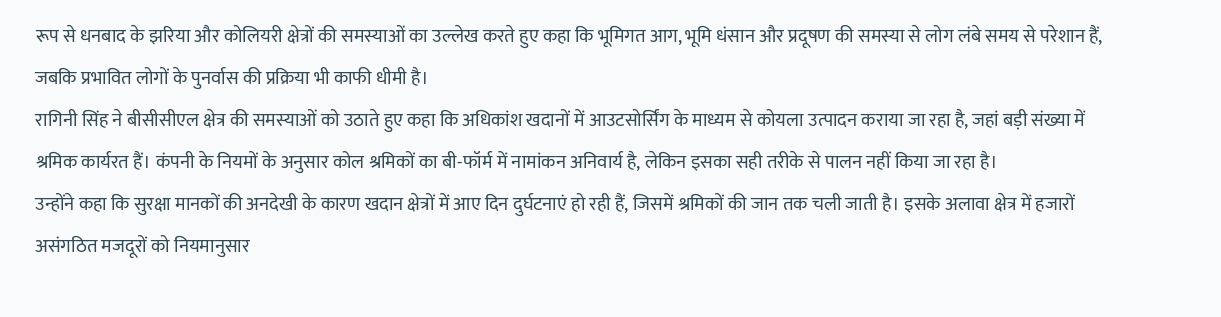रूप से धनबाद के झरिया और कोलियरी क्षेत्रों की समस्याओं का उल्लेख करते हुए कहा कि भूमिगत आग, भूमि धंसान और प्रदूषण की समस्या से लोग लंबे समय से परेशान हैं, जबकि प्रभावित लोगों के पुनर्वास की प्रक्रिया भी काफी धीमी है।
रागिनी सिंह ने बीसीसीएल क्षेत्र की समस्याओं को उठाते हुए कहा कि अधिकांश खदानों में आउटसोर्सिंग के माध्यम से कोयला उत्पादन कराया जा रहा है, जहां बड़ी संख्या में श्रमिक कार्यरत हैं। कंपनी के नियमों के अनुसार कोल श्रमिकों का बी-फॉर्म में नामांकन अनिवार्य है, लेकिन इसका सही तरीके से पालन नहीं किया जा रहा है।
उन्होंने कहा कि सुरक्षा मानकों की अनदेखी के कारण खदान क्षेत्रों में आए दिन दुर्घटनाएं हो रही हैं, जिसमें श्रमिकों की जान तक चली जाती है। इसके अलावा क्षेत्र में हजारों असंगठित मजदूरों को नियमानुसार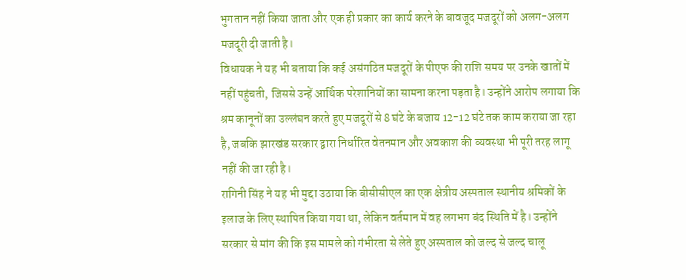भुगतान नहीं किया जाता और एक ही प्रकार का कार्य करने के बावजूद मजदूरों को अलग-अलग मजदूरी दी जाती है।
विधायक ने यह भी बताया कि कई असंगठित मजदूरों के पीएफ की राशि समय पर उनके खातों में नहीं पहुंचती, जिससे उन्हें आर्थिक परेशानियों का सामना करना पड़ता है। उन्होंने आरोप लगाया कि श्रम कानूनों का उल्लंघन करते हुए मजदूरों से 8 घंटे के बजाय 12-12 घंटे तक काम कराया जा रहा है, जबकि झारखंड सरकार द्वारा निर्धारित वेतनमान और अवकाश की व्यवस्था भी पूरी तरह लागू नहीं की जा रही है।
रागिनी सिंह ने यह भी मुद्दा उठाया कि बीसीसीएल का एक क्षेत्रीय अस्पताल स्थानीय श्रमिकों के इलाज के लिए स्थापित किया गया था, लेकिन वर्तमान में वह लगभग बंद स्थिति में है। उन्होंने सरकार से मांग की कि इस मामले को गंभीरता से लेते हुए अस्पताल को जल्द से जल्द चालू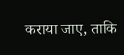कराया जाए, ताकि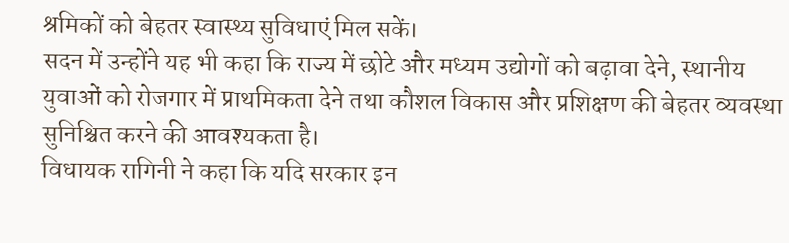श्रमिकों को बेहतर स्वास्थ्य सुविधाएं मिल सकें।
सदन में उन्होंने यह भी कहा कि राज्य में छोटे और मध्यम उद्योगों को बढ़ावा देने, स्थानीय युवाओं को रोजगार में प्राथमिकता देने तथा कौशल विकास और प्रशिक्षण की बेहतर व्यवस्था सुनिश्चित करने की आवश्यकता है।
विधायक रागिनी ने कहा कि यदि सरकार इन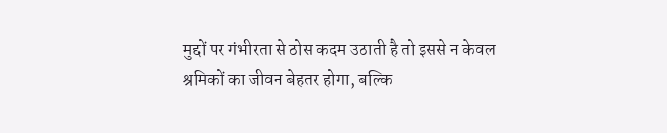मुद्दों पर गंभीरता से ठोस कदम उठाती है तो इससे न केवल श्रमिकों का जीवन बेहतर होगा, बल्कि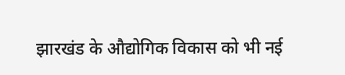झारखंड के औद्योगिक विकास को भी नई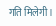गति मिलेगी।